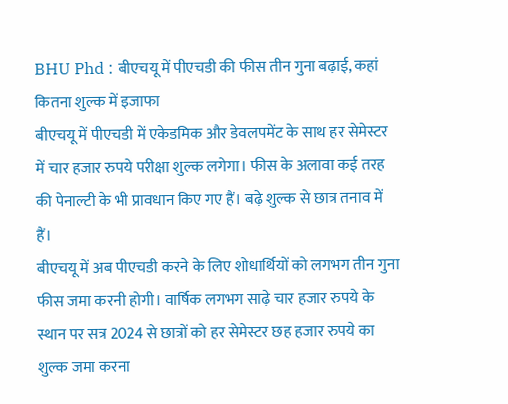BHU Phd : बीएचयू में पीएचडी की फीस तीन गुना बढ़ाई, कहां कितना शुल्क में इजाफा
बीएचयू में पीएचडी में एकेडमिक और डेवलपमेंट के साथ हर सेमेस्टर में चार हजार रुपये परीक्षा शुल्क लगेगा। फीस के अलावा कई तरह की पेनाल्टी के भी प्रावधान किए गए हैं। बढ़े शुल्क से छात्र तनाव में हैं।
बीएचयू में अब पीएचडी करने के लिए शोधार्थियों को लगभग तीन गुना फीस जमा करनी होगी। वार्षिक लगभग साढ़े चार हजार रुपये के स्थान पर सत्र 2024 से छात्रों को हर सेमेस्टर छह हजार रुपये का शुल्क जमा करना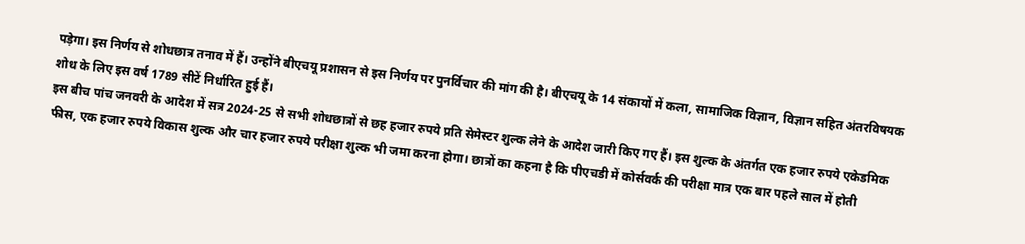पड़ेगा। इस निर्णय से शोधछात्र तनाव में हैं। उन्होंने बीएचयू प्रशासन से इस निर्णय पर पुनर्विचार की मांग की है। बीएचयू के 14 संकायों में कला, सामाजिक विज्ञान, विज्ञान सहित अंतरविषयक शोध के लिए इस वर्ष 1789 सीटें निर्धारित हुई हैं।
इस बीच पांच जनवरी के आदेश में सत्र 2024-25 से सभी शोधछात्रों से छह हजार रुपये प्रति सेमेस्टर शुल्क लेने के आदेश जारी किए गए हैं। इस शुल्क के अंतर्गत एक हजार रुपये एकेडमिक फीस, एक हजार रुपये विकास शुल्क और चार हजार रुपये परीक्षा शुल्क भी जमा करना होगा। छात्रों का कहना है कि पीएचडी में कोर्सवर्क की परीक्षा मात्र एक बार पहले साल में होती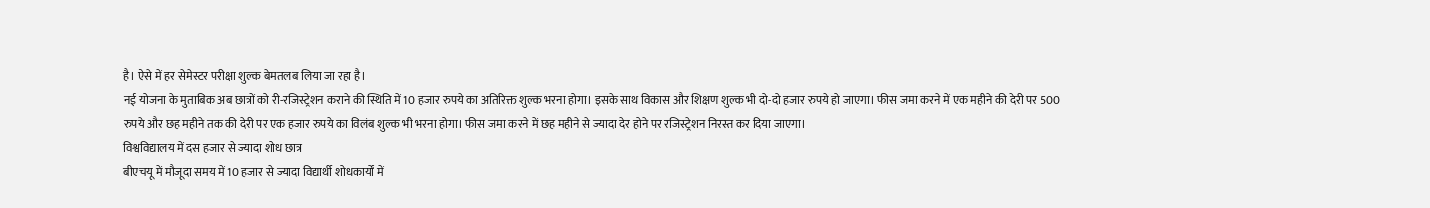है। ऐसे में हर सेमेस्टर परीक्षा शुल्क बेमतलब लिया जा रहा है।
नई योजना के मुताबिक अब छात्रों को री-रजिस्ट्रेशन कराने की स्थिति में 10 हजार रुपये का अतिरिक्त शुल्क भरना होगा। इसके साथ विकास और शिक्षण शुल्क भी दो-दो हजार रुपये हो जाएगा। फीस जमा करने में एक महीने की देरी पर 500 रुपये और छह महीने तक की देरी पर एक हजार रुपये का विलंब शुल्क भी भरना होगा। फीस जमा करने में छह महीने से ज्यादा देर होने पर रजिस्ट्रेशन निरस्त कर दिया जाएगा।
विश्वविद्यालय में दस हजार से ज्यादा शोध छात्र
बीएचयू में मौजूदा समय में 10 हजार से ज्यादा विद्यार्थी शोधकार्यों में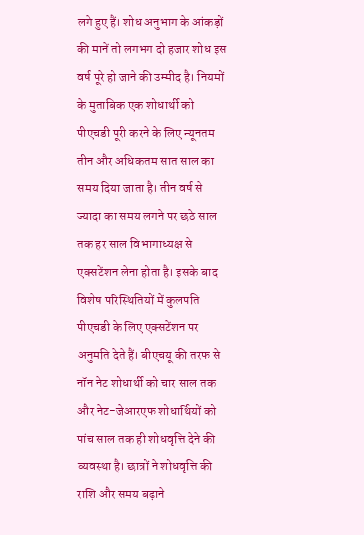लगे हुए हैं। शोध अनुभाग के आंकड़ों की मानें तो लगभग दो हजार शोध इस वर्ष पूरे हो जाने की उम्मीद है। नियमों के मुताबिक एक शोधार्थी को पीएचडी पूरी करने के लिए न्यूनतम तीन और अधिकतम सात साल का समय दिया जाता है। तीन वर्ष से ज्यादा का समय लगने पर छठे साल तक हर साल विभागाध्यक्ष से एक्सटेंशन लेना होता है। इसके बाद विशेष परिस्थितियों में कुलपति पीएचडी के लिए एक्सटेंशन पर अनुमति देते हैं। बीएचयू की तरफ से नॉन नेट शोधार्थी को चार साल तक और नेट-जेआरएफ शोधार्थियों को पांच साल तक ही शोधवृत्ति देने की व्यवस्था है। छात्रों ने शोधवृत्ति की राशि और समय बढ़ाने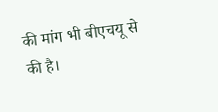की मांग भी बीएचयू से की है।